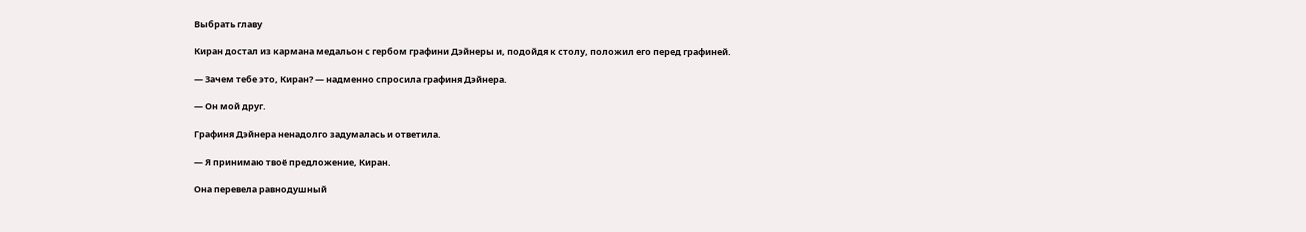Выбрать главу

Киран достал из кармана медальон с гербом графини Дэйнеры и, подойдя к столу, положил его перед графиней.

— Зачем тебе это, Киран? — надменно спросила графиня Дэйнера.

— Он мой друг.

Графиня Дэйнера ненадолго задумалась и ответила.

— Я принимаю твоё предложение, Киран.

Она перевела равнодушный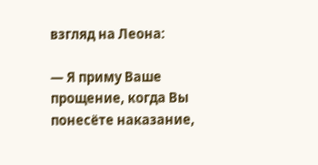взгляд на Леона:

— Я приму Ваше прощение, когда Вы понесёте наказание,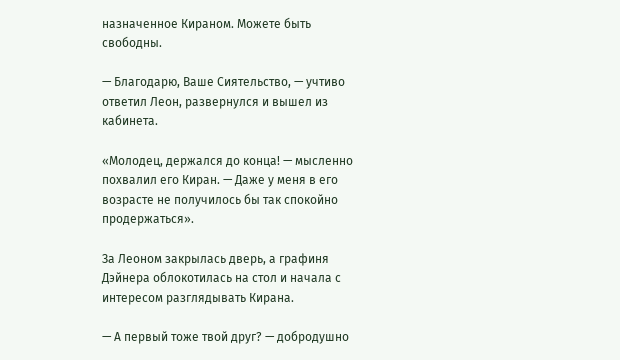назначенное Кираном. Можете быть свободны.

— Благодарю, Ваше Сиятельство, — учтиво ответил Леон, развернулся и вышел из кабинета.

«Молодец, держался до конца! — мысленно похвалил его Киран. — Даже у меня в его возрасте не получилось бы так спокойно продержаться».

За Леоном закрылась дверь, а графиня Дэйнера облокотилась на стол и начала с интересом разглядывать Кирана.

— А первый тоже твой друг? — добродушно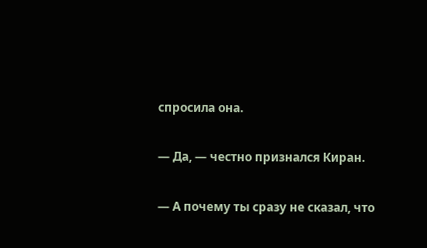спросила она.

— Да, — честно признался Киран.

— А почему ты сразу не сказал, что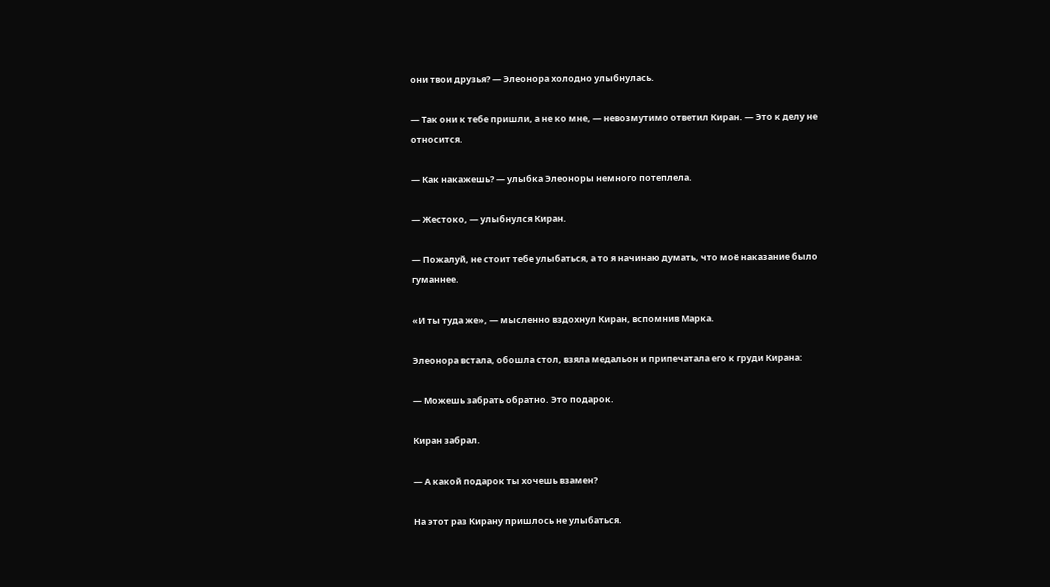они твои друзья? — Элеонора холодно улыбнулась.

— Так они к тебе пришли, а не ко мне, — невозмутимо ответил Киран. — Это к делу не относится.

— Как накажешь? — улыбка Элеоноры немного потеплела.

— Жестоко, — улыбнулся Киран.

— Пожалуй, не стоит тебе улыбаться, а то я начинаю думать, что моё наказание было гуманнее.

«И ты туда же», — мысленно вздохнул Киран, вспомнив Марка.

Элеонора встала, обошла стол, взяла медальон и припечатала его к груди Кирана:

— Можешь забрать обратно. Это подарок.

Киран забрал.

— А какой подарок ты хочешь взамен?

На этот раз Кирану пришлось не улыбаться.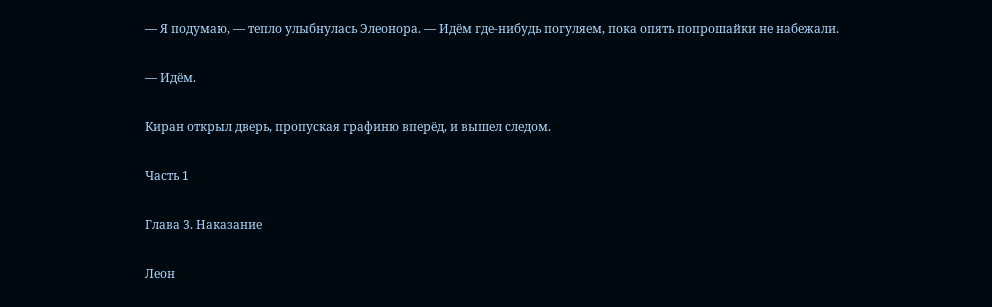— Я подумаю, — тепло улыбнулась Элеонора. — Идём где-нибудь погуляем, пока опять попрошайки не набежали.

— Идём.

Киран открыл дверь, пропуская графиню вперёд, и вышел следом.

Часть 1

Глава 3. Наказание

Леон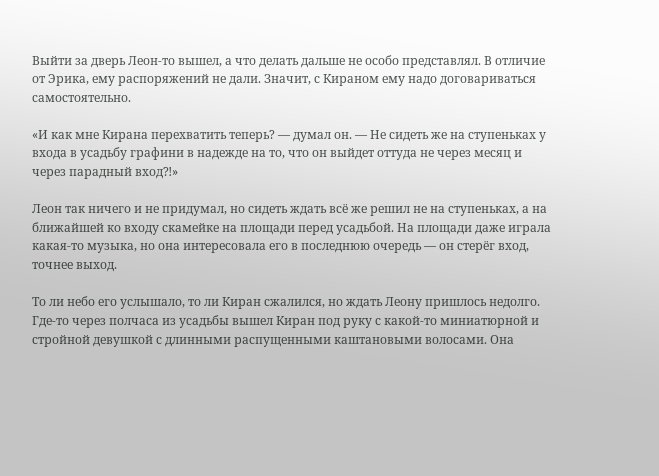Выйти за дверь Леон-то вышел, а что делать дальше не особо представлял. В отличие от Эрика, ему распоряжений не дали. Значит, с Кираном ему надо договариваться самостоятельно.

«И как мне Кирана перехватить теперь? — думал он. — Не сидеть же на ступеньках у входа в усадьбу графини в надежде на то, что он выйдет оттуда не через месяц и через парадный вход⁈»

Леон так ничего и не придумал, но сидеть ждать всё же решил не на ступеньках, а на ближайшей ко входу скамейке на площади перед усадьбой. На площади даже играла какая-то музыка, но она интересовала его в последнюю очередь — он стерёг вход, точнее выход.

То ли небо его услышало, то ли Киран сжалился, но ждать Леону пришлось недолго. Где-то через полчаса из усадьбы вышел Киран под руку с какой-то миниатюрной и стройной девушкой с длинными распущенными каштановыми волосами. Она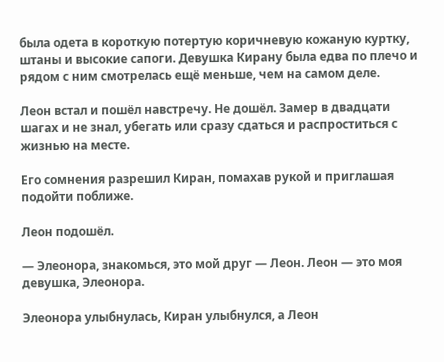была одета в короткую потертую коричневую кожаную куртку, штаны и высокие сапоги. Девушка Кирану была едва по плечо и рядом с ним смотрелась ещё меньше, чем на самом деле.

Леон встал и пошёл навстречу. Не дошёл. Замер в двадцати шагах и не знал, убегать или сразу сдаться и распроститься с жизнью на месте.

Его сомнения разрешил Киран, помахав рукой и приглашая подойти поближе.

Леон подошёл.

— Элеонора, знакомься, это мой друг — Леон. Леон — это моя девушка, Элеонора.

Элеонора улыбнулась, Киран улыбнулся, а Леон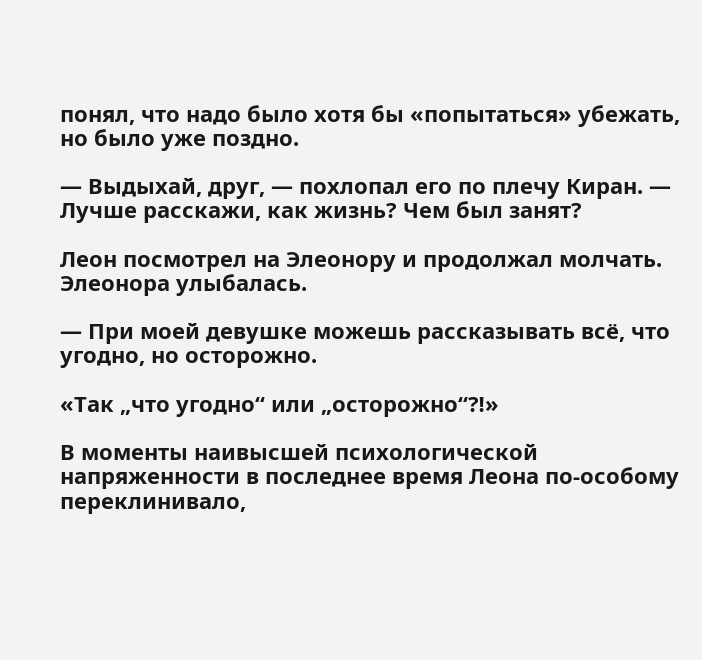понял, что надо было хотя бы «попытаться» убежать, но было уже поздно.

— Выдыхай, друг, — похлопал его по плечу Киран. — Лучше расскажи, как жизнь? Чем был занят?

Леон посмотрел на Элеонору и продолжал молчать. Элеонора улыбалась.

— При моей девушке можешь рассказывать всё, что угодно, но осторожно.

«Так „что угодно“ или „осторожно“⁈»

В моменты наивысшей психологической напряженности в последнее время Леона по-особому переклинивало,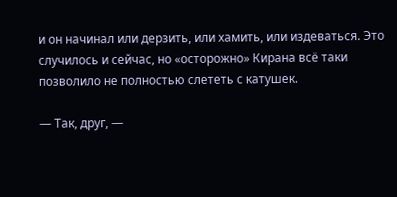и он начинал или дерзить, или хамить, или издеваться. Это случилось и сейчас, но «осторожно» Кирана всё таки позволило не полностью слететь с катушек.

— Так, друг, —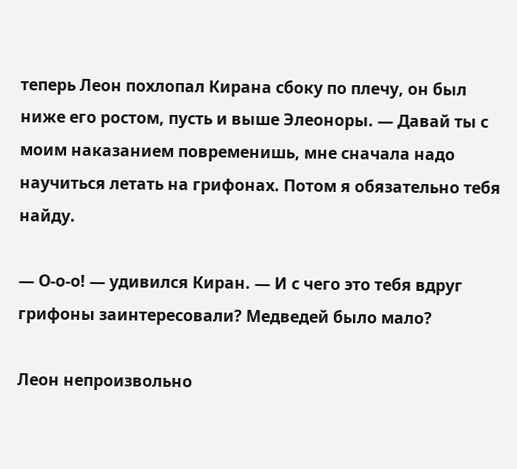теперь Леон похлопал Кирана сбоку по плечу, он был ниже его ростом, пусть и выше Элеоноры. — Давай ты с моим наказанием повременишь, мне сначала надо научиться летать на грифонах. Потом я обязательно тебя найду.

— О-о-о! — удивился Киран. — И с чего это тебя вдруг грифоны заинтересовали? Медведей было мало?

Леон непроизвольно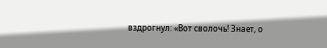вздрогнул: «Вот сволочь! Знает, о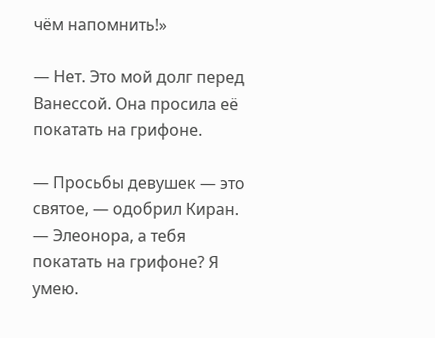чём напомнить!»

— Нет. Это мой долг перед Ванессой. Она просила её покатать на грифоне.

— Просьбы девушек — это святое, — одобрил Киран. — Элеонора, а тебя покатать на грифоне? Я умею.